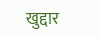खुद्दार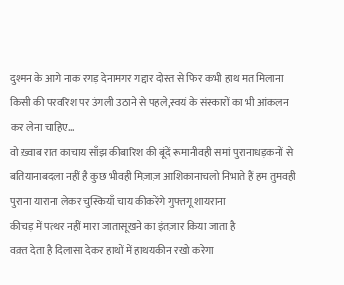दुश्मन के आगे नाक रगड़ देनामगर गद्दार दोस्त से फिर कभी हाथ मत मिलाना
किसी की परवरिश पर उंगली उठाने से पहले,स्वयं के संस्कारों का भी आंकलन कर लेना चाहिए...
वो ख़्वाब रात काचाय साँझ कीबारिश की बूंदें रूमानीवही समां पुरानाधड़कनों से बतियानाबदला नहीं है कुछ भीवही मिज़ाज़ आशिकानाचलो निभाते हैं हम तुमवही पुराना याराना लेकर चुस्कियाँ चाय कीकरेंगे गुफ्तगू शायराना
कीचड़ में पत्थर नहीं मारा जातासूखने का इंतज़ार किया जाता है
वक़्त देता है दिलासा देकर हाथों में हाथयकीन रखो करेगा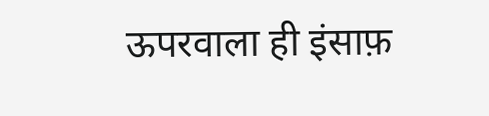ऊपरवाला ही इंसाफ़